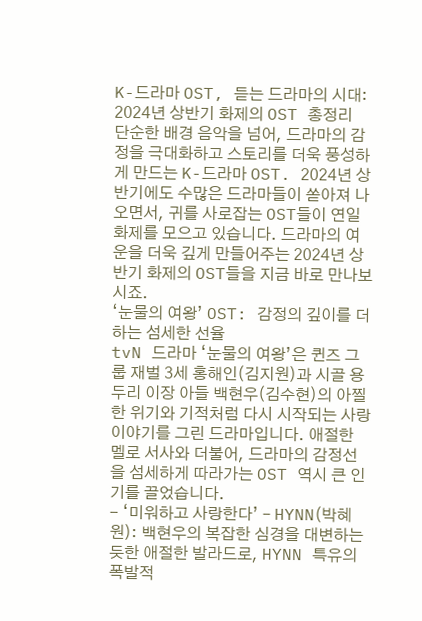K-드라마 OST, 듣는 드라마의 시대: 2024년 상반기 화제의 OST 총정리
단순한 배경 음악을 넘어, 드라마의 감정을 극대화하고 스토리를 더욱 풍성하게 만드는 K-드라마 OST. 2024년 상반기에도 수많은 드라마들이 쏟아져 나오면서, 귀를 사로잡는 OST들이 연일 화제를 모으고 있습니다. 드라마의 여운을 더욱 깊게 만들어주는 2024년 상반기 화제의 OST들을 지금 바로 만나보시죠.
‘눈물의 여왕’ OST: 감정의 깊이를 더하는 섬세한 선율
tvN 드라마 ‘눈물의 여왕’은 퀸즈 그룹 재벌 3세 홍해인(김지원)과 시골 용두리 이장 아들 백현우(김수현)의 아찔한 위기와 기적처럼 다시 시작되는 사랑 이야기를 그린 드라마입니다. 애절한 멜로 서사와 더불어, 드라마의 감정선을 섬세하게 따라가는 OST 역시 큰 인기를 끌었습니다.
- ‘미워하고 사랑한다’ – HYNN(박혜원): 백현우의 복잡한 심경을 대변하는 듯한 애절한 발라드로, HYNN 특유의 폭발적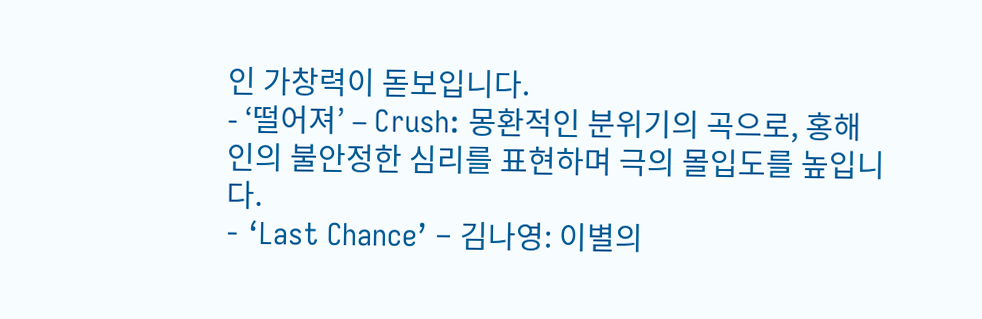인 가창력이 돋보입니다.
- ‘떨어져’ – Crush: 몽환적인 분위기의 곡으로, 홍해인의 불안정한 심리를 표현하며 극의 몰입도를 높입니다.
- ‘Last Chance’ – 김나영: 이별의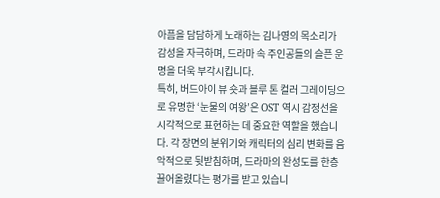아픔을 담담하게 노래하는 김나영의 목소리가 감성을 자극하며, 드라마 속 주인공들의 슬픈 운명을 더욱 부각시킵니다.
특히, 버드아이 뷰 숏과 블루 톤 컬러 그레이딩으로 유명한 ‘눈물의 여왕’은 OST 역시 감정선을 시각적으로 표현하는 데 중요한 역할을 했습니다. 각 장면의 분위기와 캐릭터의 심리 변화를 음악적으로 뒷받침하며, 드라마의 완성도를 한층 끌어올렸다는 평가를 받고 있습니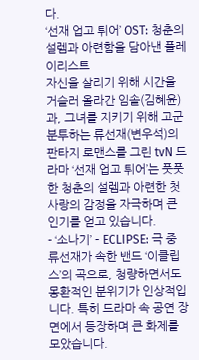다.
‘선재 업고 튀어’ OST: 청춘의 설렘과 아련함을 담아낸 플레이리스트
자신을 살리기 위해 시간을 거슬러 올라간 임솔(김혜윤)과, 그녀를 지키기 위해 고군분투하는 류선재(변우석)의 판타지 로맨스를 그린 tvN 드라마 ‘선재 업고 튀어’는 풋풋한 청춘의 설렘과 아련한 첫사랑의 감정을 자극하며 큰 인기를 얻고 있습니다.
- ‘소나기’ – ECLIPSE: 극 중 류선재가 속한 밴드 ‘이클립스’의 곡으로, 청량하면서도 몽환적인 분위기가 인상적입니다. 특히 드라마 속 공연 장면에서 등장하며 큰 화제를 모았습니다.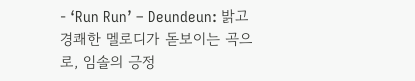- ‘Run Run’ – Deundeun: 밝고 경쾌한 멜로디가 돋보이는 곡으로, 임솔의 긍정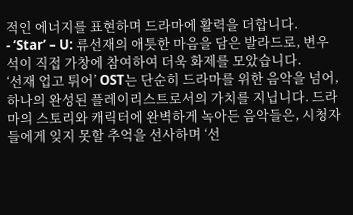적인 에너지를 표현하며 드라마에 활력을 더합니다.
- ‘Star’ – U: 류선재의 애틋한 마음을 담은 발라드로, 변우석이 직접 가창에 참여하여 더욱 화제를 모았습니다.
‘선재 업고 튀어’ OST는 단순히 드라마를 위한 음악을 넘어, 하나의 완성된 플레이리스트로서의 가치를 지닙니다. 드라마의 스토리와 캐릭터에 완벽하게 녹아든 음악들은, 시청자들에게 잊지 못할 추억을 선사하며 ‘선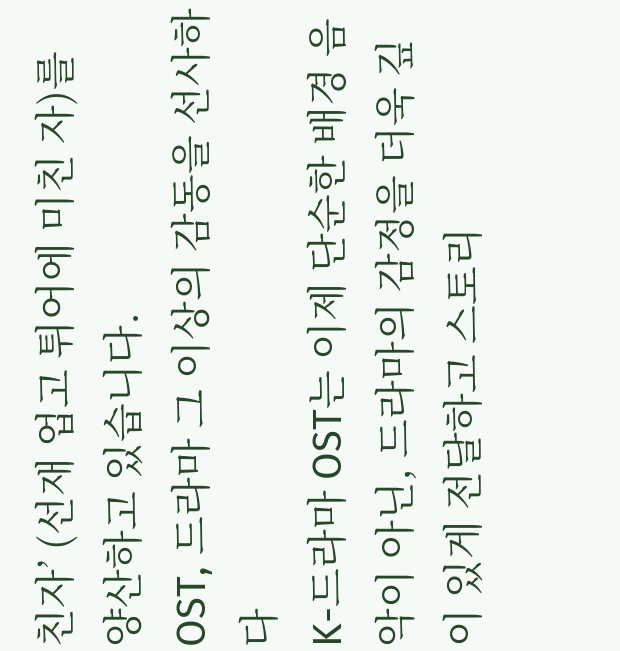친자’ (선재 업고 튀어에 미친 자)를 양산하고 있습니다.
OST, 드라마 그 이상의 감동을 선사하다
K-드라마 OST는 이제 단순한 배경 음악이 아닌, 드라마의 감정을 더욱 깊이 있게 전달하고 스토리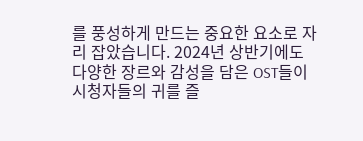를 풍성하게 만드는 중요한 요소로 자리 잡았습니다. 2024년 상반기에도 다양한 장르와 감성을 담은 OST들이 시청자들의 귀를 즐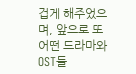겁게 해주었으며, 앞으로 또 어떤 드라마와 OST들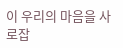이 우리의 마음을 사로잡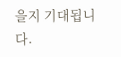을지 기대됩니다.